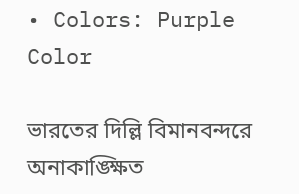• Colors: Purple Color

ভারতের দিল্লি বিমানবন্দরে অনাকাঙ্ক্ষিত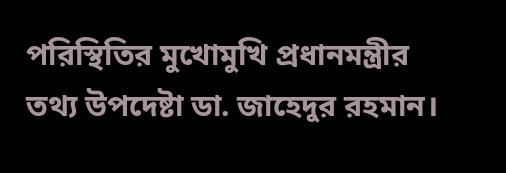পরিস্থিতির মুখোমুখি প্রধানমন্ত্রীর তথ্য উপদেষ্টা ডা. জাহেদুর রহমান।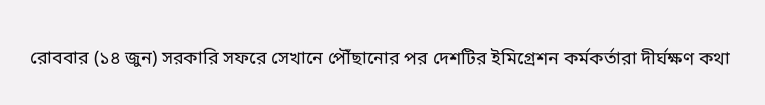রোববার (১৪ জুন) সরকারি সফরে সেখানে পৌঁছানোর পর দেশটির ইমিগ্রেশন কর্মকর্তারা দীর্ঘক্ষণ কথা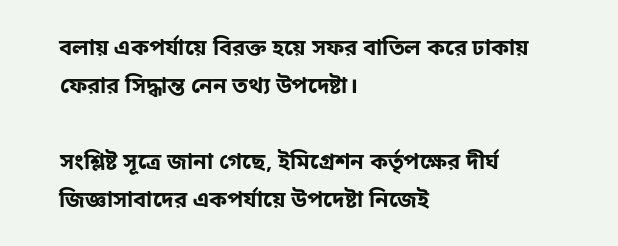বলায় একপর্যায়ে বিরক্ত হয়ে সফর বাতিল করে ঢাকায় ফেরার সিদ্ধান্ত নেন তথ্য উপদেষ্টা।

সংশ্লিষ্ট সূত্রে জানা গেছে, ইমিগ্রেশন কর্তৃপক্ষের দীর্ঘ জিজ্ঞাসাবাদের একপর্যায়ে উপদেষ্টা নিজেই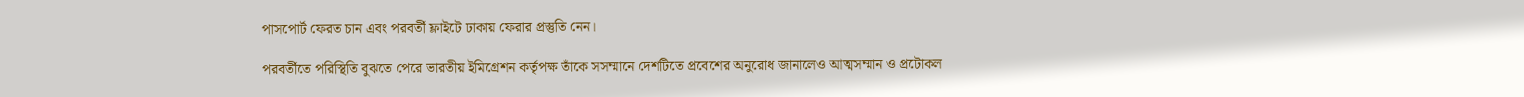পাসপোর্ট ফেরত চান এবং পরবর্তী ফ্লাইটে ঢাকায় ফেরার প্রস্তুতি নেন।

পরবর্তীতে পরিস্থিতি বুঝতে পেরে ভারতীয় ইমিগ্রেশন কর্তৃপক্ষ তাঁকে সসম্মানে দেশটিতে প্রবেশের অনুরোধ জানালেও আত্মসম্মান ও প্রটোকল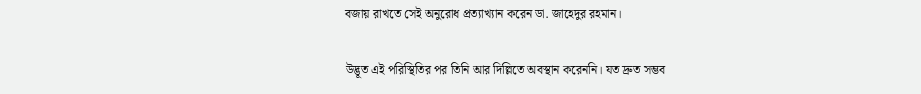বজায় রাখতে সেই অনুরোধ প্রত্যাখ্যান করেন ডা. জাহেদুর রহমান।

উদ্ভূত এই পরিস্থিতির পর তিনি আর দিল্লিতে অবস্থান করেননি। যত দ্রুত সম্ভব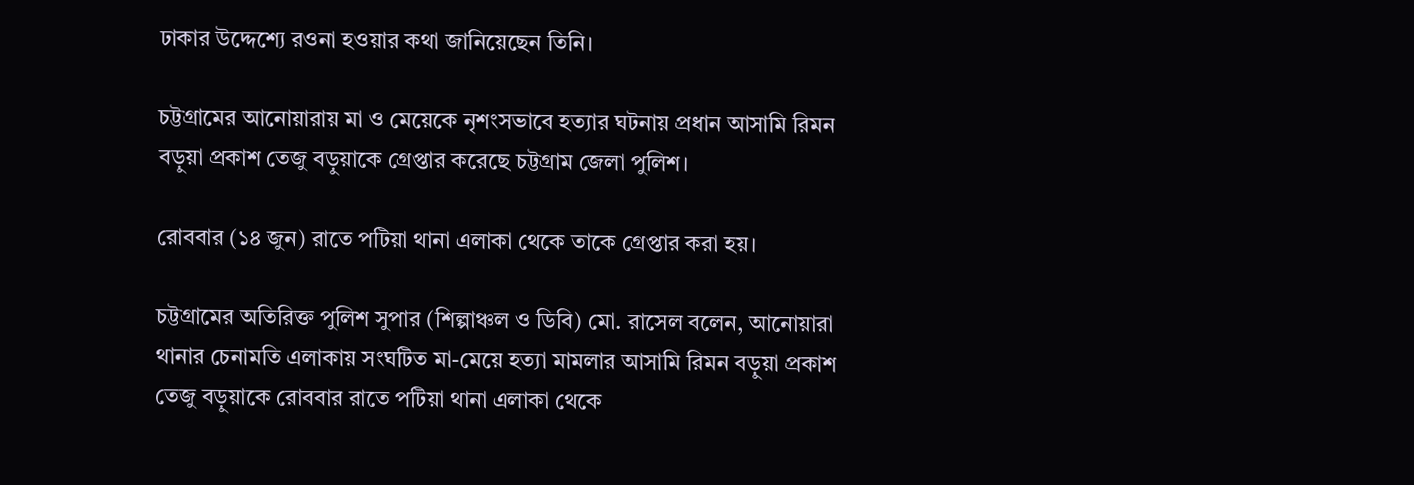ঢাকার উদ্দেশ্যে রওনা হওয়ার কথা জানিয়েছেন তিনি।

চট্টগ্রামের আনোয়ারায় মা ও মেয়েকে নৃশংসভাবে হত্যার ঘটনায় প্রধান আসামি রিমন বড়ুয়া প্রকাশ তেজু বড়ুয়াকে গ্রেপ্তার করেছে চট্টগ্রাম জেলা পুলিশ।

রোববার (১৪ জুন) রাতে পটিয়া থানা এলাকা থেকে তাকে গ্রেপ্তার করা হয়।

চট্টগ্রামের অতিরিক্ত পুলিশ সুপার (শিল্পাঞ্চল ও ডিবি) মো. রাসেল বলেন, আনোয়ারা থানার চেনামতি এলাকায় সংঘটিত মা-মেয়ে হত্যা মামলার আসামি রিমন বড়ুয়া প্রকাশ তেজু বড়ুয়াকে রোববার রাতে পটিয়া থানা এলাকা থেকে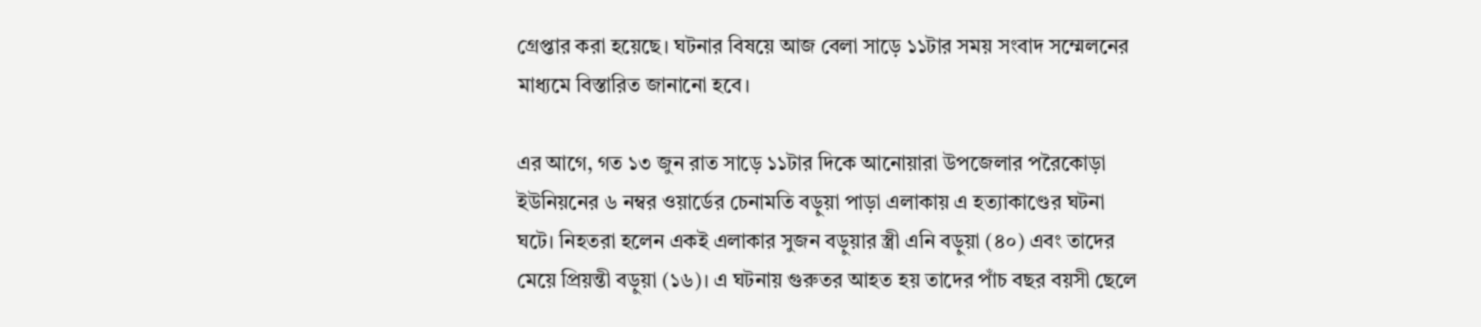গ্রেপ্তার করা হয়েছে। ঘটনার বিষয়ে আজ বেলা সাড়ে ১১টার সময় সংবাদ সম্মেলনের মাধ্যমে বিস্তারিত জানানো হবে।

এর আগে, গত ১৩ জুন রাত সাড়ে ১১টার দিকে আনোয়ারা উপজেলার পরৈকোড়া ইউনিয়নের ৬ নম্বর ওয়ার্ডের চেনামতি বড়ুয়া পাড়া এলাকায় এ হত্যাকাণ্ডের ঘটনা ঘটে। নিহতরা হলেন একই এলাকার সুজন বড়ুয়ার স্ত্রী এনি বড়ুয়া (৪০) এবং তাদের মেয়ে প্রিয়ন্তী বড়ুয়া (১৬)। এ ঘটনায় গুরুতর আহত হয় তাদের পাঁচ বছর বয়সী ছেলে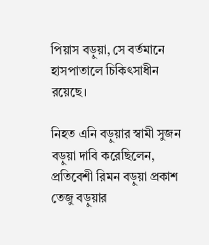পিয়াস বড়ুয়া, সে বর্তমানে হাসপাতালে চিকিৎসাধীন রয়েছে।

নিহত এনি বড়ুয়ার স্বামী সুজন বড়ুয়া দাবি করেছিলেন, প্রতিবেশী রিমন বড়ুয়া প্রকাশ তেজু বড়ুয়ার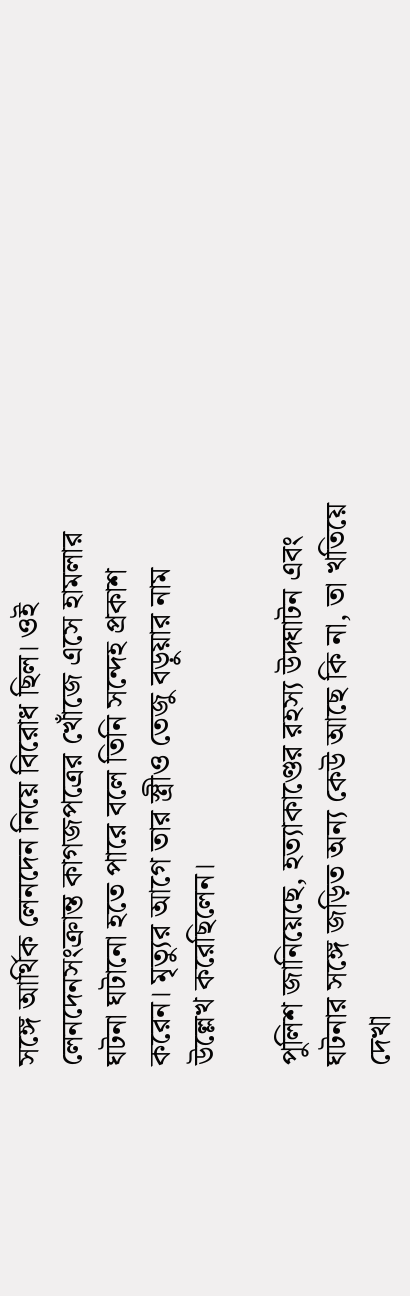সঙ্গে আর্থিক লেনদেন নিয়ে বিরোধ ছিল। ওই লেনদেনসংক্রান্ত কাগজপত্রের খোঁজে এসে হামলার ঘটনা ঘটানো হতে পারে বলে তিনি সন্দেহ প্রকাশ করেন। মৃত্যুর আগে তার স্ত্রীও তেজু বড়ুয়ার নাম উল্লেখ করেছিলেন।

পুলিশ জানিয়েছে, হত্যাকাণ্ডের রহস্য উদ্ঘাটন এবং ঘটনার সঙ্গে জড়িত অন্য কেউ আছে কি না, তা খতিয়ে দেখা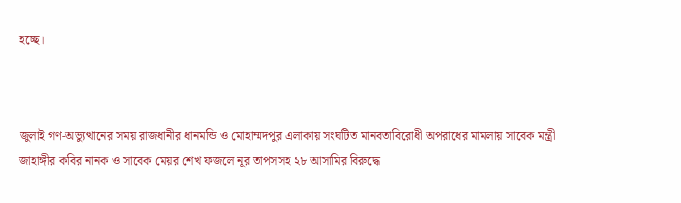হচ্ছে।



জুলাই গণ-অভ্যুত্থানের সময় রাজধানীর ধানমন্ডি ও মোহাম্মদপুর এলাকায় সংঘটিত মানবতাবিরোধী অপরাধের মামলায় সাবেক মন্ত্রী জাহাঙ্গীর কবির নানক ও সাবেক মেয়র শেখ ফজলে নূর তাপসসহ ২৮ আসামির বিরুদ্ধে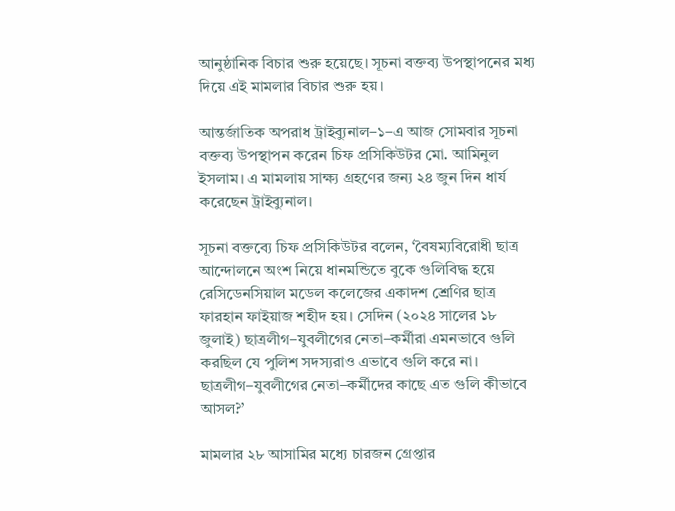আনুষ্ঠানিক বিচার শুরু হয়েছে। সূচনা বক্তব্য উপস্থাপনের মধ্য দিয়ে এই মামলার বিচার শুরু হয়।

আন্তর্জাতিক অপরাধ ট্রাইব্যুনাল–১–এ আজ সোমবার সূচনা বক্তব্য উপস্থাপন করেন চিফ প্রসিকিউটর মো. আমিনুল ইসলাম। এ মামলায় সাক্ষ্য গ্রহণের জন্য ২৪ জুন দিন ধার্য করেছেন ট্রাইব্যুনাল।

সূচনা বক্তব্যে চিফ প্রসিকিউটর বলেন, ‘বৈষম্যবিরোধী ছাত্র আন্দোলনে অংশ নিয়ে ধানমন্ডিতে বুকে গুলিবিদ্ধ হয়ে রেসিডেনসিয়াল মডেল কলেজের একাদশ শ্রেণির ছাত্র ফারহান ফাইয়াজ শহীদ হয়। সেদিন (২০২৪ সালের ১৮ জুলাই) ছাত্রলীগ–যুবলীগের নেতা–কর্মীরা এমনভাবে গুলি করছিল যে পুলিশ সদস্যরাও এভাবে গুলি করে না। ছাত্রলীগ–যুবলীগের নেতা–কর্মীদের কাছে এত গুলি কীভাবে আসল?’

মামলার ২৮ আসামির মধ্যে চারজন গ্রেপ্তার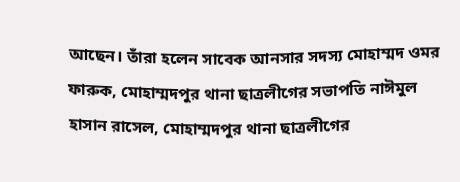আছেন। তাঁরা হলেন সাবেক আনসার সদস্য মোহাম্মদ ওমর ফারুক, মোহাম্মদপুর থানা ছাত্রলীগের সভাপতি নাঈমুল হাসান রাসেল, মোহাম্মদপুর থানা ছাত্রলীগের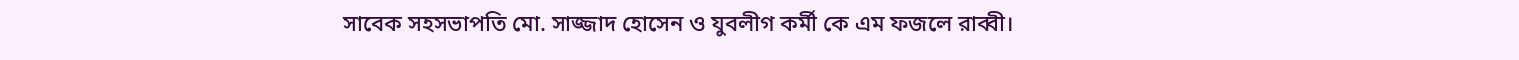সাবেক সহসভাপতি মো. সাজ্জাদ হোসেন ও যুবলীগ কর্মী কে এম ফজলে রাব্বী।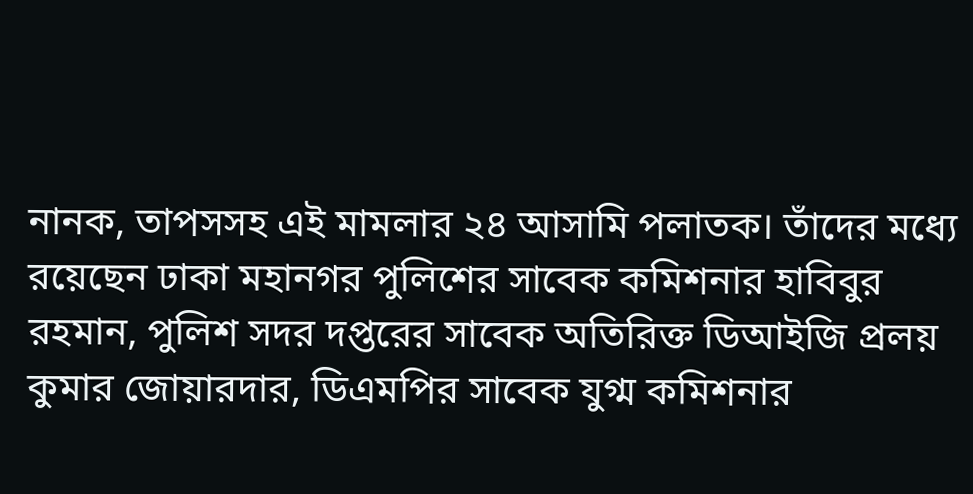নানক, তাপসসহ এই মামলার ২৪ আসামি পলাতক। তাঁদের মধ্যে রয়েছেন ঢাকা মহানগর পুলিশের সাবেক কমিশনার হাবিবুর রহমান, পুলিশ সদর দপ্তরের সাবেক অতিরিক্ত ডিআইজি প্রলয় কুমার জোয়ারদার, ডিএমপির সাবেক যুগ্ম কমিশনার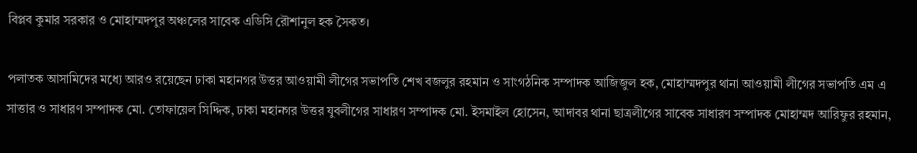বিপ্লব কুমার সরকার ও মোহাম্মদপুর অঞ্চলের সাবেক এডিসি রৌশানুল হক সৈকত।

পলাতক আসামিদের মধ্যে আরও রয়েছেন ঢাকা মহানগর উত্তর আওয়ামী লীগের সভাপতি শেখ বজলুর রহমান ও সাংগঠনিক সম্পাদক আজিজুল হক, মোহাম্মদপুর থানা আওয়ামী লীগের সভাপতি এম এ সাত্তার ও সাধারণ সম্পাদক মো. তোফায়েল সিদ্দিক, ঢাকা মহানগর উত্তর যুবলীগের সাধারণ সম্পাদক মো. ইসমাইল হোসেন, আদাবর থানা ছাত্রলীগের সাবেক সাধারণ সম্পাদক মোহাম্মদ আরিফুর রহমান,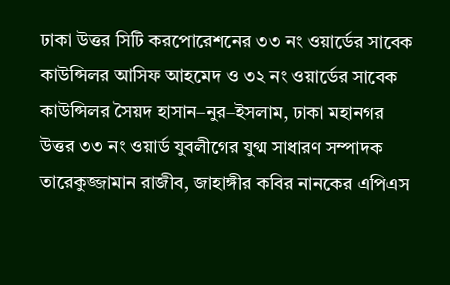ঢাকা উত্তর সিটি করপোরেশনের ৩৩ নং ওয়ার্ডের সাবেক কাউন্সিলর আসিফ আহমেদ ও ৩২ নং ওয়ার্ডের সাবেক কাউন্সিলর সৈয়দ হাসান–নুর–ইসলাম, ঢাকা মহানগর উত্তর ৩৩ নং ওয়ার্ড যুবলীগের যুগ্ম সাধারণ সম্পাদক তারেকুজ্জামান রাজীব, জাহাঙ্গীর কবির নানকের এপিএস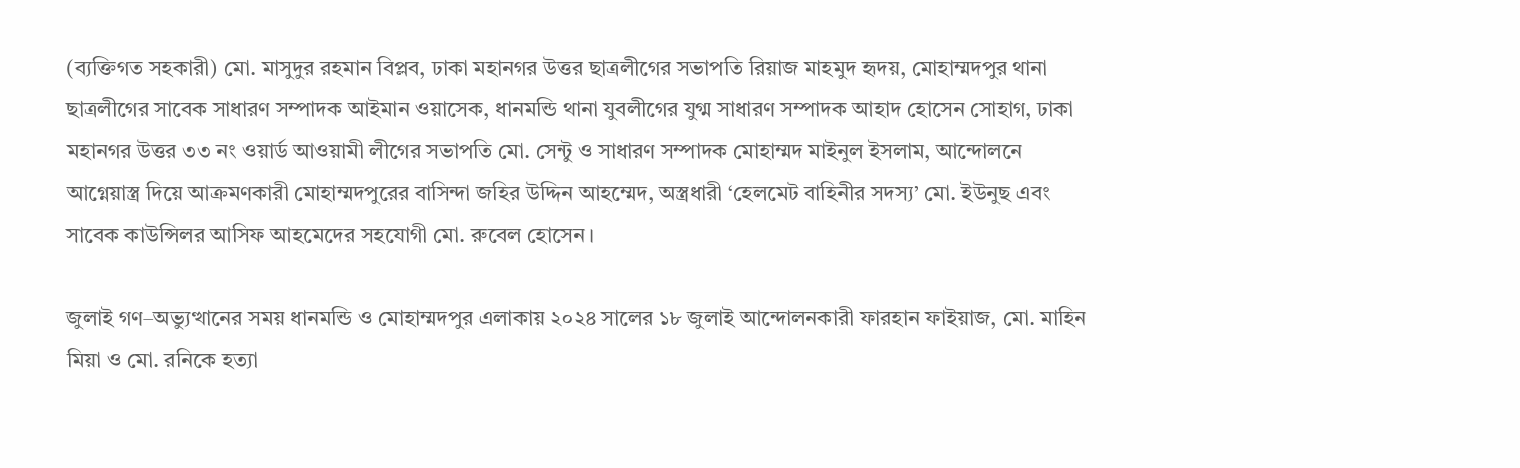(ব্যক্তিগত সহকারী) মো. মাসুদুর রহমান বিপ্লব, ঢাকা মহানগর উত্তর ছাত্রলীগের সভাপতি রিয়াজ মাহমুদ হৃদয়, মোহাম্মদপুর থানা ছাত্রলীগের সাবেক সাধারণ সম্পাদক আইমান ওয়াসেক, ধানমন্ডি থানা যুবলীগের যুগ্ম সাধারণ সম্পাদক আহাদ হোসেন সোহাগ, ঢাকা মহানগর উত্তর ৩৩ নং ওয়ার্ড আওয়ামী লীগের সভাপতি মো. সেন্টু ও সাধারণ সম্পাদক মোহাম্মদ মাইনুল ইসলাম, আন্দোলনে আগ্নেয়াস্ত্র দিয়ে আক্রমণকারী মোহাম্মদপুরের বাসিন্দা জহির উদ্দিন আহম্মেদ, অস্ত্রধারী ‘হেলমেট বাহিনীর সদস্য’ মো. ইউনুছ এবং সাবেক কাউন্সিলর আসিফ আহমেদের সহযোগী মো. রুবেল হোসেন।

জুলাই গণ–অভ্যুত্থানের সময় ধানমন্ডি ও মোহাম্মদপুর এলাকায় ২০২৪ সালের ১৮ জুলাই আন্দোলনকারী ফারহান ফাইয়াজ, মো. মাহিন মিয়া ও মো. রনিকে হত্যা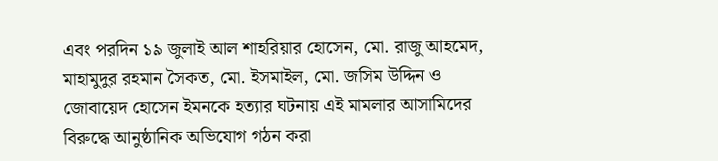এবং পরদিন ১৯ জুলাই আল শাহরিয়ার হোসেন, মো. রাজু আহমেদ, মাহামুদুর রহমান সৈকত, মো. ইসমাইল, মো. জসিম উদ্দিন ও জোবায়েদ হোসেন ইমনকে হত্যার ঘটনায় এই মামলার আসামিদের বিরুদ্ধে আনুষ্ঠানিক অভিযোগ গঠন করা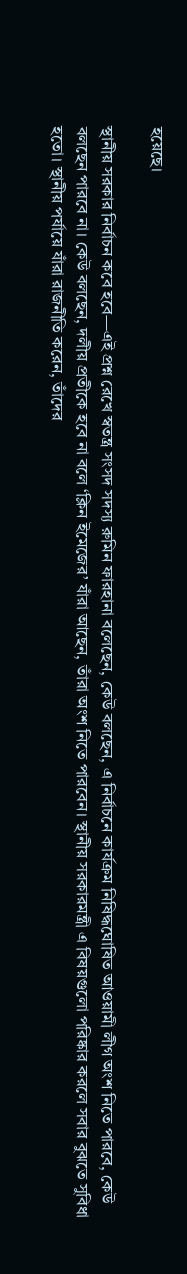হয়েছে।

স্থানীয় সরকার নির্বাচন কবে হবে—এই প্রশ্ন রেখে স্বতন্ত্র সংসদ সদস্য রুমিন ফারহানা বলেছেন, কেউ বলছেন, এ নির্বাচনে কার্যক্রম নিষিদ্ধঘোষিত আওয়ামী লীগ অংশ নিতে পারবে, কেউ বলছেন পারবে না। কেউ বলছেন, দলীয় প্রতীকে হবে না বলে ‘ক্লিন ইমেজের’ যাঁরা আছেন, তাঁরা অংশ নিতে পারবেন। স্থানীয় সরকারমন্ত্রী এ বিষয়গুলো পরিষ্কার করলে সবার বুঝতে সুবিধা হতো। স্থানীয় পর্যায়ে যাঁরা রাজনীতি করেন, তাঁদের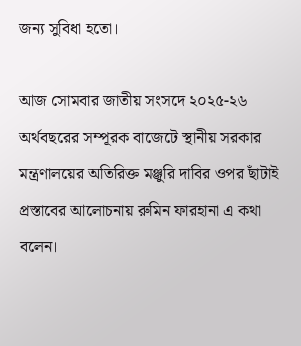জন্য সুবিধা হতো।

আজ সোমবার জাতীয় সংসদে ২০২৫-২৬ অর্থবছরের সম্পূরক বাজেটে স্থানীয় সরকার মন্ত্রণালয়ের অতিরিক্ত মঞ্জুরি দাবির ওপর ছাঁটাই প্রস্তাবের আলোচনায় রুমিন ফারহানা এ কথা বলেন।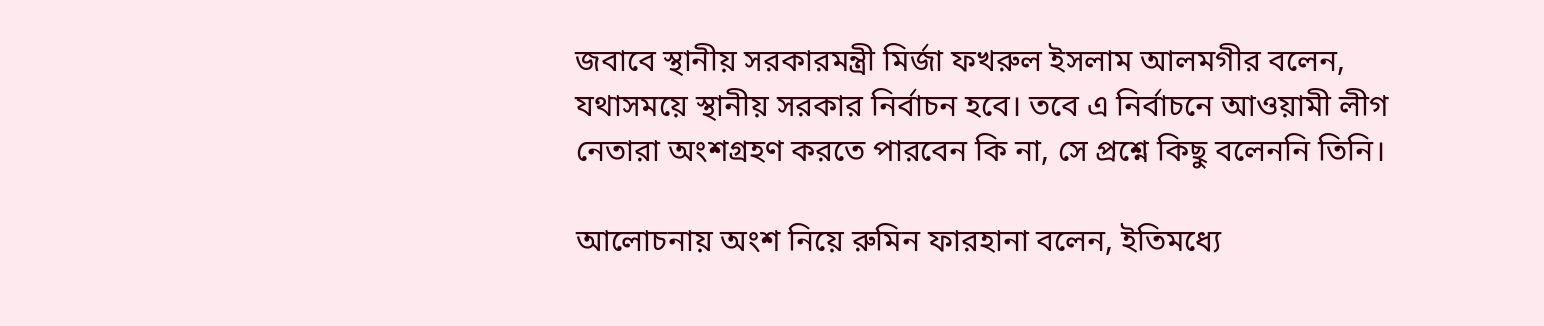জবাবে স্থানীয় সরকারমন্ত্রী মির্জা ফখরুল ইসলাম আলমগীর বলেন, যথাসময়ে স্থানীয় সরকার নির্বাচন হবে। তবে এ নির্বাচনে আওয়ামী লীগ নেতারা অংশগ্রহণ করতে পারবেন কি না, সে প্রশ্নে কিছু বলেননি তিনি।

আলোচনায় অংশ নিয়ে রুমিন ফারহানা বলেন, ইতিমধ্যে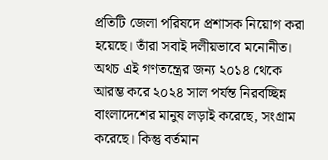প্রতিটি জেলা পরিষদে প্রশাসক নিয়োগ করা হয়েছে। তাঁরা সবাই দলীয়ভাবে মনোনীত। অথচ এই গণতন্ত্রের জন্য ২০১৪ থেকে আরম্ভ করে ২০২৪ সাল পর্যন্ত নিরবচ্ছিন্ন বাংলাদেশের মানুষ লড়াই করেছে, সংগ্রাম করেছে। কিন্তু বর্তমান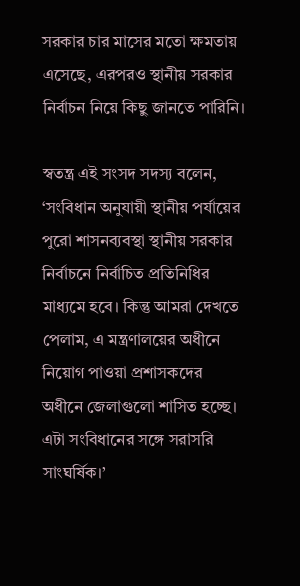সরকার চার মাসের মতো ক্ষমতায় এসেছে, এরপরও স্থানীয় সরকার নির্বাচন নিয়ে কিছু জানতে পারিনি।

স্বতন্ত্র এই সংসদ সদস্য বলেন, ‘সংবিধান অনুযায়ী স্থানীয় পর্যায়ের পুরো শাসনব্যবস্থা স্থানীয় সরকার নির্বাচনে নির্বাচিত প্রতিনিধির মাধ্যমে হবে। কিন্তু আমরা দেখতে পেলাম, এ মন্ত্রণালয়ের অধীনে নিয়োগ পাওয়া প্রশাসকদের অধীনে জেলাগুলো শাসিত হচ্ছে। এটা সংবিধানের সঙ্গে সরাসরি সাংঘর্ষিক।’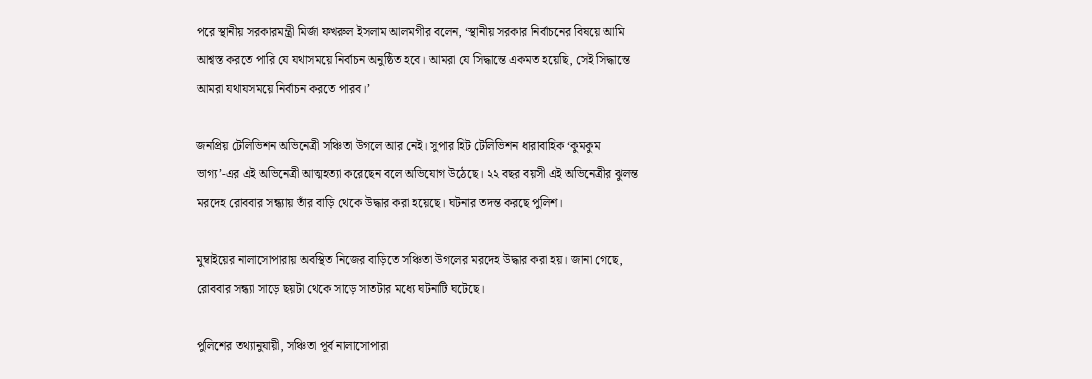পরে স্থানীয় সরকারমন্ত্রী মির্জা ফখরুল ইসলাম আলমগীর বলেন, ‘স্থানীয় সরকার নির্বাচনের বিষয়ে আমি আশ্বস্ত করতে পারি যে যথাসময়ে নির্বাচন অনুষ্ঠিত হবে। আমরা যে সিদ্ধান্তে একমত হয়েছি, সেই সিদ্ধান্তে আমরা যথাযসময়ে নির্বাচন করতে পারব।’

জনপ্রিয় টেলিভিশন অভিনেত্রী সঞ্চিতা উগলে আর নেই। সুপার হিট টেলিভিশন ধারাবাহিক ‘কুমকুম ভাগ্য’-এর এই অভিনেত্রী আত্মহত্যা করেছেন বলে অভিযোগ উঠেছে। ২২ বছর বয়সী এই অভিনেত্রীর ঝুলন্ত মরদেহ রোববার সন্ধ্যায় তাঁর বাড়ি থেকে উদ্ধার করা হয়েছে। ঘটনার তদন্ত করছে পুলিশ।

মুম্বাইয়ের নালাসোপারায় অবস্থিত নিজের বাড়িতে সঞ্চিতা উগলের মরদেহ উদ্ধার করা হয়। জানা গেছে, রোববার সন্ধ্যা সাড়ে ছয়টা থেকে সাড়ে সাতটার মধ্যে ঘটনাটি ঘটেছে।

পুলিশের তথ্যানুযায়ী, সঞ্চিতা পূর্ব নালাসোপারা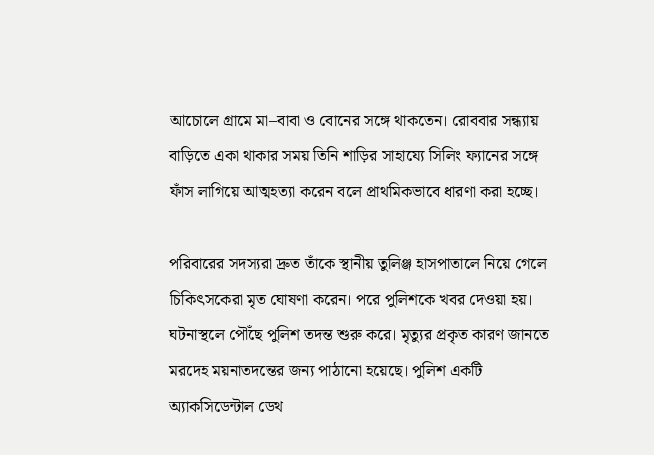আচোলে গ্রামে মা–বাবা ও বোনের সঙ্গে থাকতেন। রোববার সন্ধ্যায় বাড়িতে একা থাকার সময় তিনি শাড়ির সাহায্যে সিলিং ফ্যানের সঙ্গে ফাঁস লাগিয়ে আত্মহত্যা করেন বলে প্রাথমিকভাবে ধারণা করা হচ্ছে।

পরিবারের সদস্যরা দ্রুত তাঁকে স্থানীয় তুলিঞ্জ হাসপাতালে নিয়ে গেলে চিকিৎসকেরা মৃত ঘোষণা করেন। পরে পুলিশকে খবর দেওয়া হয়। ঘটনাস্থলে পৌঁছে পুলিশ তদন্ত শুরু করে। মৃত্যুর প্রকৃত কারণ জানতে মরদেহ ময়নাতদন্তের জন্য পাঠানো হয়েছে। পুলিশ একটি অ্যাকসিডেন্টাল ডেথ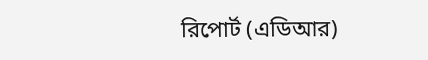রিপোর্ট (এডিআর)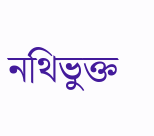নথিভুক্ত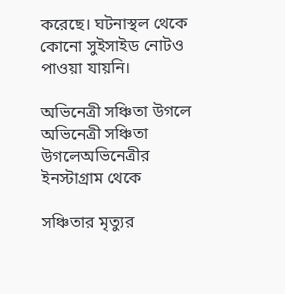করেছে। ঘটনাস্থল থেকে কোনো সুইসাইড নোটও পাওয়া যায়নি।

অভিনেত্রী সঞ্চিতা উগলে
অভিনেত্রী সঞ্চিতা উগলেঅভিনেত্রীর ইনস্টাগ্রাম থেকে

সঞ্চিতার মৃত্যুর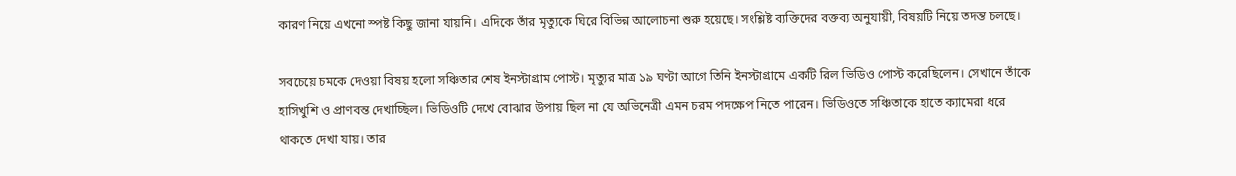কারণ নিয়ে এখনো স্পষ্ট কিছু জানা যায়নি। এদিকে তাঁর মৃত্যুকে ঘিরে বিভিন্ন আলোচনা শুরু হয়েছে। সংশ্লিষ্ট ব্যক্তিদের বক্তব্য অনুযায়ী, বিষয়টি নিয়ে তদন্ত চলছে।

সবচেয়ে চমকে দেওয়া বিষয় হলো সঞ্চিতার শেষ ইনস্টাগ্রাম পোস্ট। মৃত্যুর মাত্র ১৯ ঘণ্টা আগে তিনি ইনস্টাগ্রামে একটি রিল ভিডিও পোস্ট করেছিলেন। সেখানে তাঁকে হাসিখুশি ও প্রাণবন্ত দেখাচ্ছিল। ভিডিওটি দেখে বোঝার উপায় ছিল না যে অভিনেত্রী এমন চরম পদক্ষেপ নিতে পারেন। ভিডিওতে সঞ্চিতাকে হাতে ক্যামেরা ধরে থাকতে দেখা যায়। তার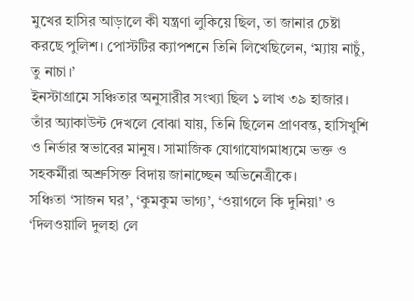মুখের হাসির আড়ালে কী যন্ত্রণা লুকিয়ে ছিল, তা জানার চেষ্টা করছে পুলিশ। পোস্টটির ক্যাপশনে তিনি লিখেছিলেন, ‘ম্যায় নাচুঁ, তু নাচা।’
ইনস্টাগ্রামে সঞ্চিতার অনুসারীর সংখ্যা ছিল ১ লাখ ৩৯ হাজার। তাঁর অ্যাকাউন্ট দেখলে বোঝা যায়, তিনি ছিলেন প্রাণবন্ত, হাসিখুশি ও নির্ভার স্বভাবের মানুষ। সামাজিক যোগাযোগমাধ্যমে ভক্ত ও সহকর্মীরা অশ্রুসিক্ত বিদায় জানাচ্ছেন অভিনেত্রীকে।
সঞ্চিতা ‘সাজন ঘর’, ‘কুমকুম ভাগ্য’, ‘ওয়াগলে কি দুনিয়া’ ও ‘দিলওয়ালি দুলহা লে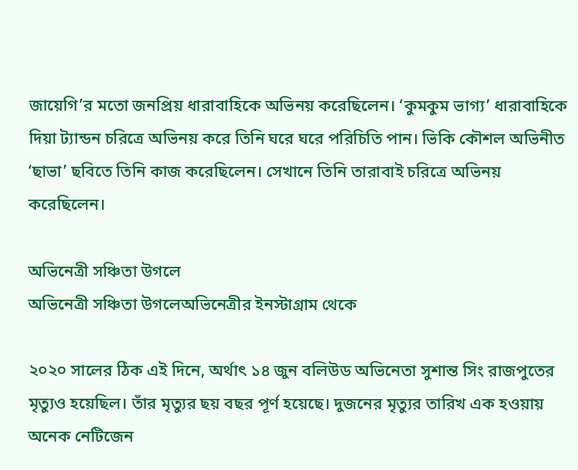জায়েগি’র মতো জনপ্রিয় ধারাবাহিকে অভিনয় করেছিলেন। ‘কুমকুম ভাগ্য’ ধারাবাহিকে দিয়া ট্যান্ডন চরিত্রে অভিনয় করে তিনি ঘরে ঘরে পরিচিতি পান। ভিকি কৌশল অভিনীত ‘ছাভা’ ছবিতে তিনি কাজ করেছিলেন। সেখানে তিনি তারাবাই চরিত্রে অভিনয় করেছিলেন।

অভিনেত্রী সঞ্চিতা উগলে
অভিনেত্রী সঞ্চিতা উগলেঅভিনেত্রীর ইনস্টাগ্রাম থেকে

২০২০ সালের ঠিক এই দিনে, অর্থাৎ ১৪ জুন বলিউড অভিনেতা সুশান্ত সিং রাজপুতের মৃত্যুও হয়েছিল। তাঁর মৃত্যুর ছয় বছর পূর্ণ হয়েছে। দুজনের মৃত্যুর তারিখ এক হওয়ায় অনেক নেটিজেন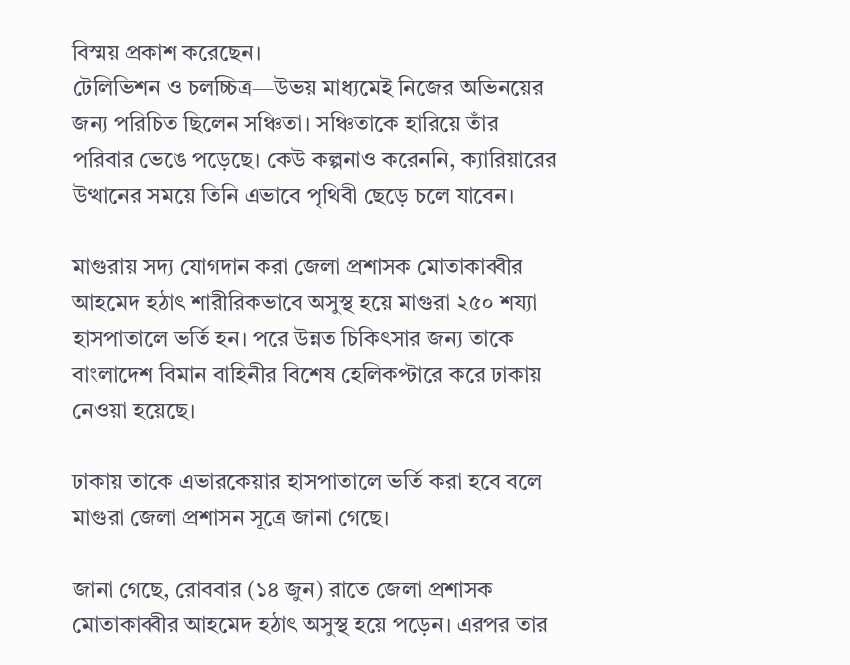বিস্ময় প্রকাশ করেছেন।
টেলিভিশন ও চলচ্চিত্র—উভয় মাধ্যমেই নিজের অভিনয়ের জন্য পরিচিত ছিলেন সঞ্চিতা। সঞ্চিতাকে হারিয়ে তাঁর পরিবার ভেঙে পড়েছে। কেউ কল্পনাও করেননি, ক্যারিয়ারের উত্থানের সময়ে তিনি এভাবে পৃথিবী ছেড়ে চলে যাবেন।

মাগুরায় সদ্য যোগদান করা জেলা প্রশাসক মোতাকাব্বীর আহমেদ হঠাৎ শারীরিকভাবে অসুস্থ হয়ে মাগুরা ২৫০ শয্যা হাসপাতালে ভর্তি হন। পরে উন্নত চিকিৎসার জন্য তাকে বাংলাদেশ বিমান বাহিনীর বিশেষ হেলিকপ্টারে করে ঢাকায় নেওয়া হয়েছে।

ঢাকায় তাকে এভারকেয়ার হাসপাতালে ভর্তি করা হবে বলে মাগুরা জেলা প্রশাসন সূত্রে জানা গেছে।

জানা গেছে, রোববার (১৪ জুন) রাতে জেলা প্রশাসক মোতাকাব্বীর আহমেদ হঠাৎ অসুস্থ হয়ে পড়েন। এরপর তার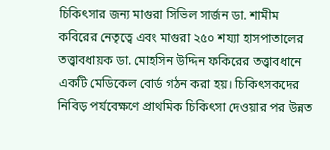চিকিৎসার জন্য মাগুরা সিভিল সার্জন ডা. শামীম কবিরের নেতৃত্বে এবং মাগুরা ২৫০ শয্যা হাসপাতালের তত্ত্বাবধায়ক ডা. মোহসিন উদ্দিন ফকিরের তত্ত্বাবধানে একটি মেডিকেল বোর্ড গঠন করা হয়। চিকিৎসকদের নিবিড় পর্যবেক্ষণে প্রাথমিক চিকিৎসা দেওয়ার পর উন্নত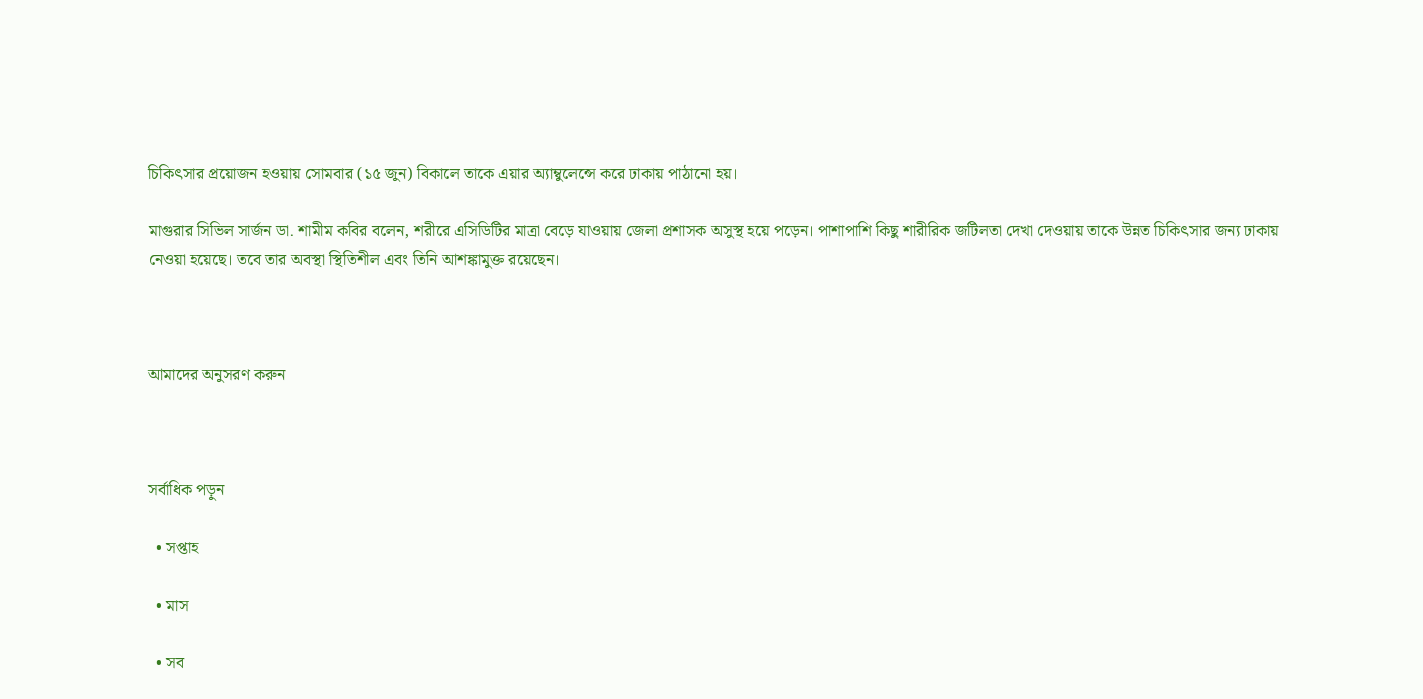চিকিৎসার প্রয়োজন হওয়ায় সোমবার (১৫ জুন) বিকালে তাকে এয়ার অ্যাম্বুলেন্সে করে ঢাকায় পাঠানো হয়।

মাগুরার সিভিল সার্জন ডা. শামীম কবির বলেন, শরীরে এসিডিটির মাত্রা বেড়ে যাওয়ায় জেলা প্রশাসক অসুস্থ হয়ে পড়েন। পাশাপাশি কিছু শারীরিক জটিলতা দেখা দেওয়ায় তাকে উন্নত চিকিৎসার জন্য ঢাকায় নেওয়া হয়েছে। তবে তার অবস্থা স্থিতিশীল এবং তিনি আশঙ্কামুক্ত রয়েছেন।



আমাদের অনুসরণ করুন



সর্বাধিক পড়ুন

  • সপ্তাহ

  • মাস

  • সব